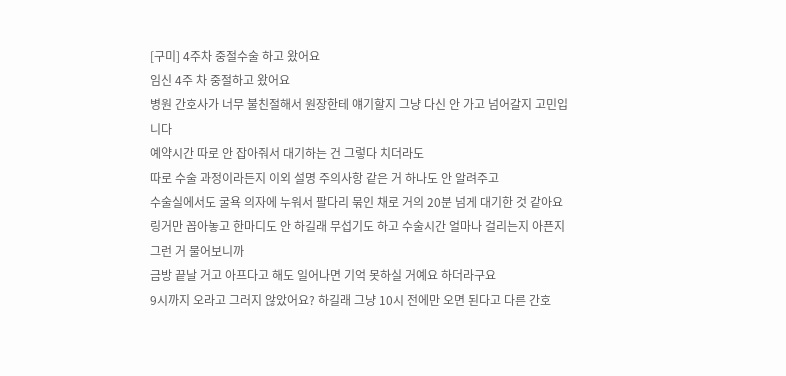[구미] 4주차 중절수술 하고 왔어요
임신 4주 차 중절하고 왔어요
병원 간호사가 너무 불친절해서 원장한테 얘기할지 그냥 다신 안 가고 넘어갈지 고민입니다
예약시간 따로 안 잡아줘서 대기하는 건 그렇다 치더라도
따로 수술 과정이라든지 이외 설명 주의사항 같은 거 하나도 안 알려주고
수술실에서도 굴욕 의자에 누워서 팔다리 묶인 채로 거의 20분 넘게 대기한 것 같아요
링거만 꼽아놓고 한마디도 안 하길래 무섭기도 하고 수술시간 얼마나 걸리는지 아픈지 그런 거 물어보니까
금방 끝날 거고 아프다고 해도 일어나면 기억 못하실 거예요 하더라구요
9시까지 오라고 그러지 않았어요? 하길래 그냥 10시 전에만 오면 된다고 다른 간호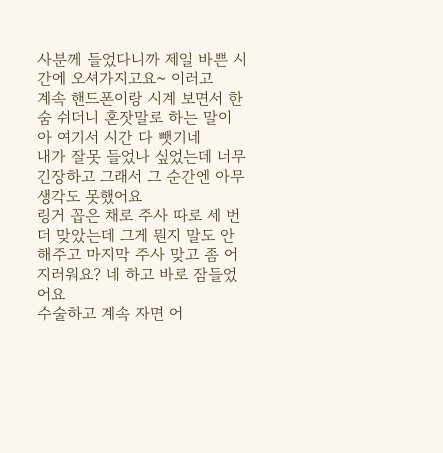사분께 들었다니까 제일 바쁜 시간에 오셔가지고요~ 이러고
계속 핸드폰이랑 시계 보면서 한숨 쉬더니 혼잣말로 하는 말이 아 여기서 시간 다 뺏기네
내가 잘못 들었나 싶었는데 너무 긴장하고 그래서 그 순간엔 아무 생각도 못했어요
링거 꼽은 채로 주사 따로 세 번 더 맞았는데 그게 뭔지 말도 안 해주고 마지막 주사 맞고 좀 어지러워요? 네 하고 바로 잠들었어요
수술하고 계속 자면 어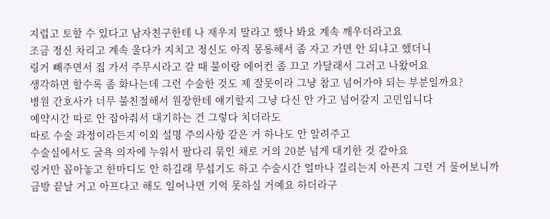지럽고 토할 수 있다고 남자친구한테 나 재우지 말라고 했나 봐요 계속 깨우더라고요
조금 정신 차리고 계속 울다가 지치고 정신도 아직 몽롱해서 좀 자고 가면 안 되냐고 했더니
링거 빼주면서 집 가서 주무시라고 갈 때 불이랑 에어컨 좀 끄고 가달래서 그러고 나왔어요
생각하면 할수록 좀 화나는데 그런 수술한 것도 제 잘못이라 그냥 참고 넘어가야 되는 부분일까요?
병원 간호사가 너무 불친절해서 원장한테 얘기할지 그냥 다신 안 가고 넘어갈지 고민입니다
예약시간 따로 안 잡아줘서 대기하는 건 그렇다 치더라도
따로 수술 과정이라든지 이외 설명 주의사항 같은 거 하나도 안 알려주고
수술실에서도 굴욕 의자에 누워서 팔다리 묶인 채로 거의 20분 넘게 대기한 것 같아요
링거만 꼽아놓고 한마디도 안 하길래 무섭기도 하고 수술시간 얼마나 걸리는지 아픈지 그런 거 물어보니까
금방 끝날 거고 아프다고 해도 일어나면 기억 못하실 거예요 하더라구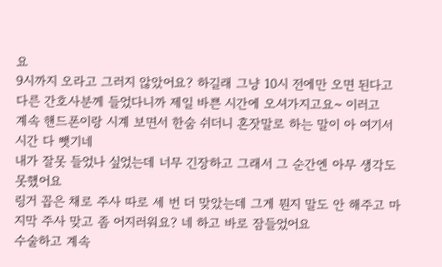요
9시까지 오라고 그러지 않았어요? 하길래 그냥 10시 전에만 오면 된다고 다른 간호사분께 들었다니까 제일 바쁜 시간에 오셔가지고요~ 이러고
계속 핸드폰이랑 시계 보면서 한숨 쉬더니 혼잣말로 하는 말이 아 여기서 시간 다 뺏기네
내가 잘못 들었나 싶었는데 너무 긴장하고 그래서 그 순간엔 아무 생각도 못했어요
링거 꼽은 채로 주사 따로 세 번 더 맞았는데 그게 뭔지 말도 안 해주고 마지막 주사 맞고 좀 어지러워요? 네 하고 바로 잠들었어요
수술하고 계속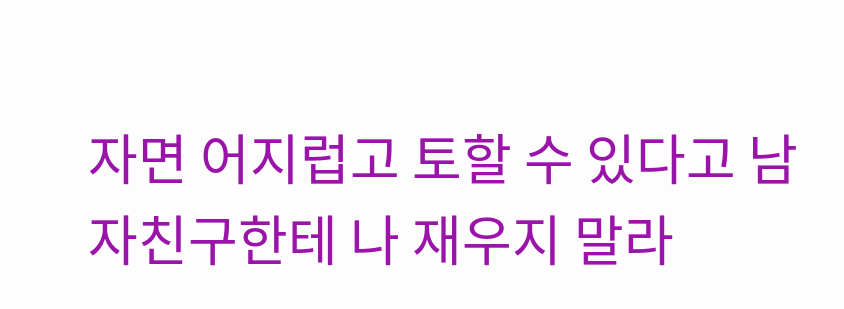자면 어지럽고 토할 수 있다고 남자친구한테 나 재우지 말라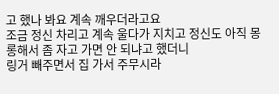고 했나 봐요 계속 깨우더라고요
조금 정신 차리고 계속 울다가 지치고 정신도 아직 몽롱해서 좀 자고 가면 안 되냐고 했더니
링거 빼주면서 집 가서 주무시라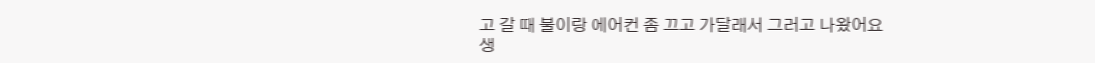고 갈 때 불이랑 에어컨 좀 끄고 가달래서 그러고 나왔어요
생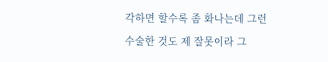각하면 할수록 좀 화나는데 그런 수술한 것도 제 잘못이라 그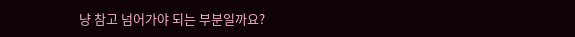냥 참고 넘어가야 되는 부분일까요?